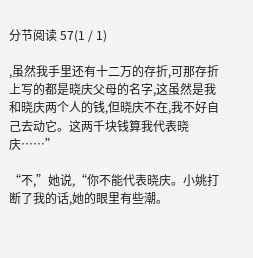分节阅读 57(1 / 1)

,虽然我手里还有十二万的存折,可那存折上写的都是晓庆父母的名字,这虽然是我和晓庆两个人的钱,但晓庆不在,我不好自己去动它。这两千块钱算我代表晓庆……”

“不,”她说,“你不能代表晓庆。小姚打断了我的话,她的眼里有些潮。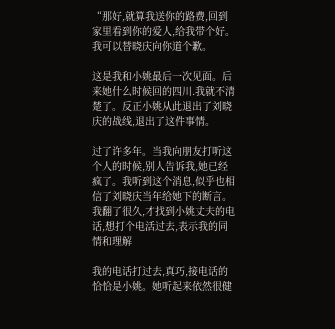“那好,就算我送你的路费,回到家里看到你的爱人,给我带个好。我可以替晓庆向你道个歉。

这是我和小姚最后一次见面。后来她什么时候回的四川.我就不清楚了。反正小姚从此退出了刘晓庆的战线,退出了这件事情。

过了许多年。当我向朋友打听这个人的时候,别人告诉我,她已经疯了。我听到这个消息,似乎也相信了刘晓庆当年给她下的断言。我翻了很久,才找到小姚丈夫的电话,想打个电活过去,表示我的同情和理解

我的电话打过去,真巧,接电话的恰恰是小姚。她听起来依然很健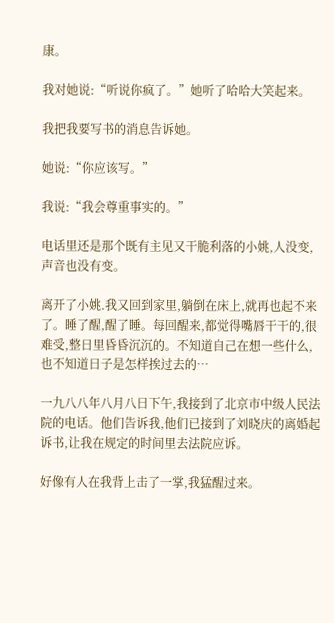康。

我对她说:“听说你疯了。”她听了哈哈大笑起来。

我把我要写书的消息告诉她。

她说:“你应该写。”

我说:“我会尊重事实的。”

电话里还是那个既有主见又干脆利落的小姚,人没变,声音也没有变。

离开了小姚.我又回到家里,躺倒在床上,就再也起不来了。睡了醒,醒了睡。每回醒来,都觉得嘴唇干干的,很难受,整日里昏昏沉沉的。不知道自己在想一些什么,也不知道日子是怎样挨过去的…

一九八八年八月八日下午,我接到了北京市中级人民法院的电话。他们告诉我,他们已接到了刘晓庆的离婚起诉书,让我在规定的时间里去法院应诉。

好像有人在我背上击了一掌,我猛醒过来。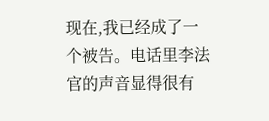现在,我已经成了一个被告。电话里李法官的声音显得很有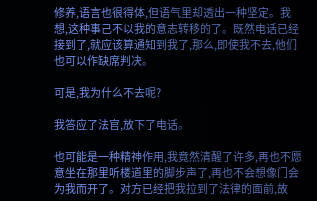修养,语言也很得体,但语气里却透出一种坚定。我想,这种事己不以我的意志转移的了。既然电话已经接到了,就应该算通知到我了,那么,即使我不去,他们也可以作缺席判决。

可是,我为什么不去呢?

我答应了法官,放下了电话。

也可能是一种精神作用,我竟然清醒了许多,再也不愿意坐在那里听楼道里的脚步声了,再也不会想像门会为我而开了。对方已经把我拉到了法律的面前,故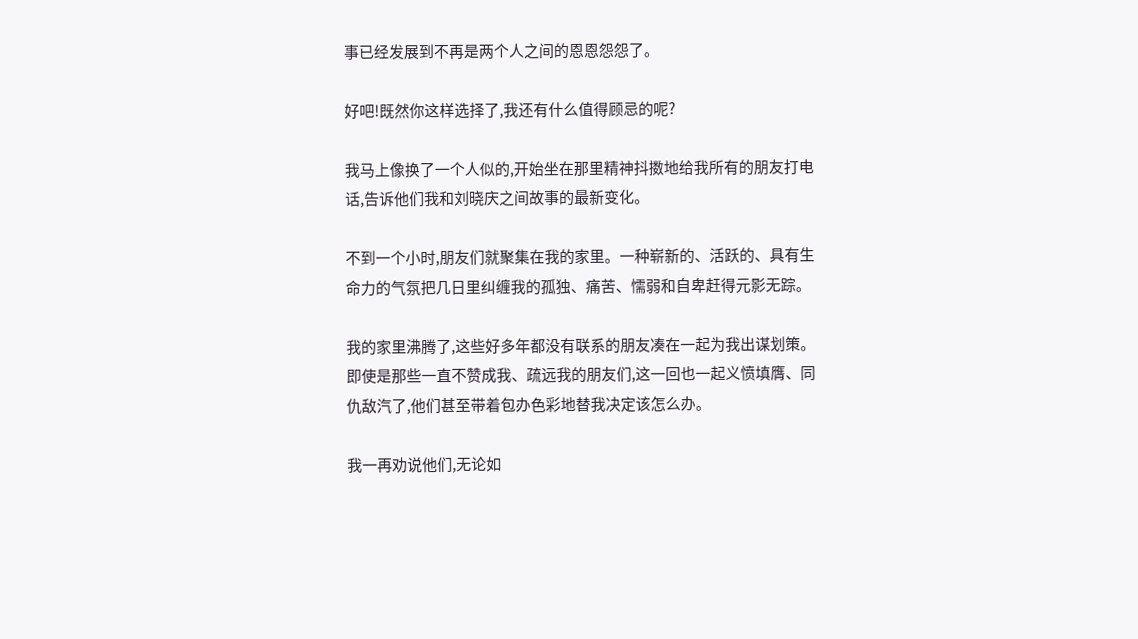事已经发展到不再是两个人之间的恩恩怨怨了。

好吧!既然你这样选择了,我还有什么值得顾忌的呢?

我马上像换了一个人似的,开始坐在那里精神抖擞地给我所有的朋友打电话,告诉他们我和刘晓庆之间故事的最新变化。

不到一个小时,朋友们就聚集在我的家里。一种崭新的、活跃的、具有生命力的气氛把几日里纠缠我的孤独、痛苦、懦弱和自卑赶得元影无踪。

我的家里沸腾了,这些好多年都没有联系的朋友凑在一起为我出谋划策。即使是那些一直不赞成我、疏远我的朋友们,这一回也一起义愤填膺、同仇敌汽了,他们甚至带着包办色彩地替我决定该怎么办。

我一再劝说他们,无论如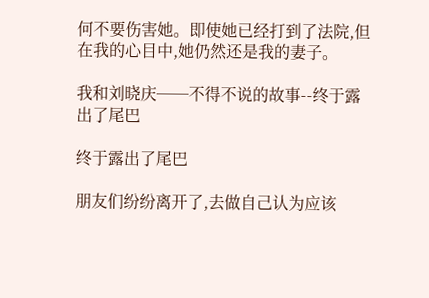何不要伤害她。即使她已经打到了法院,但在我的心目中,她仍然还是我的妻子。

我和刘晓庆──不得不说的故事--终于露出了尾巴

终于露出了尾巴

朋友们纷纷离开了,去做自己认为应该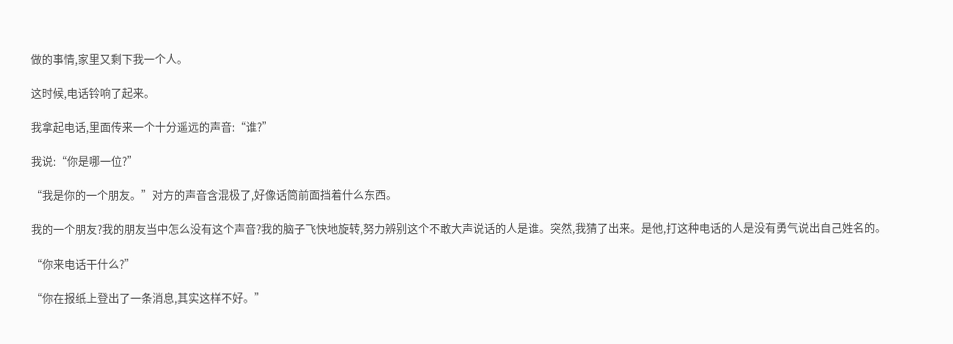做的事情,家里又剩下我一个人。

这时候,电话铃响了起来。

我拿起电话,里面传来一个十分遥远的声音:“谁?”

我说:“你是哪一位?”

“我是你的一个朋友。”对方的声音含混极了,好像话筒前面挡着什么东西。

我的一个朋友?我的朋友当中怎么没有这个声音?我的脑子飞快地旋转,努力辨别这个不敢大声说话的人是谁。突然,我猜了出来。是他,打这种电话的人是没有勇气说出自己姓名的。

“你来电话干什么?”

“你在报纸上登出了一条消息,其实这样不好。”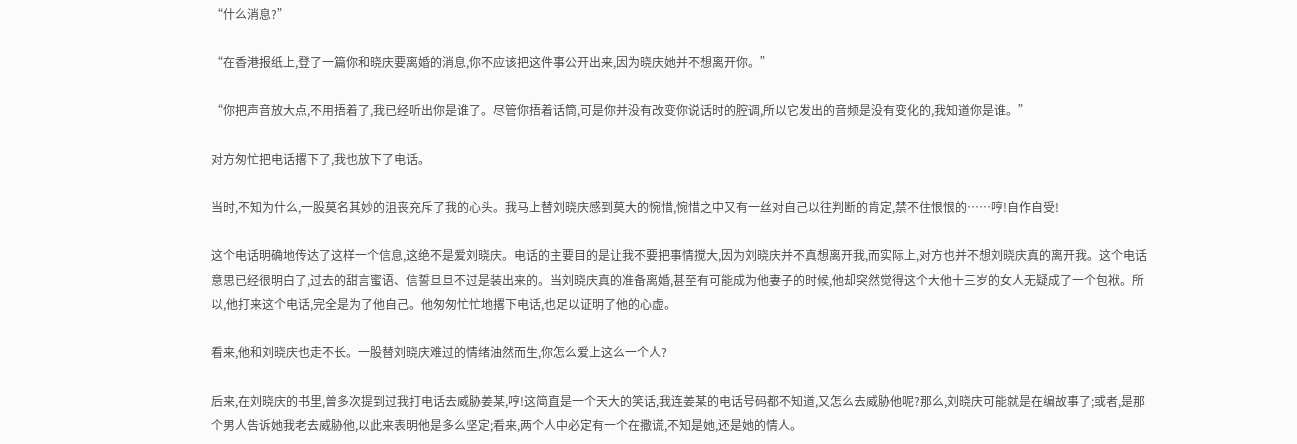“什么消息?”

“在香港报纸上,登了一篇你和晓庆要离婚的消息,你不应该把这件事公开出来,因为晓庆她并不想离开你。”

“你把声音放大点,不用捂着了,我已经听出你是谁了。尽管你捂着话筒,可是你并没有改变你说话时的腔调,所以它发出的音频是没有变化的,我知道你是谁。”

对方匆忙把电话撂下了,我也放下了电话。

当时,不知为什么,一股莫名其妙的沮丧充斥了我的心头。我马上替刘晓庆感到莫大的惋惜,惋惜之中又有一丝对自己以往判断的肯定,禁不住恨恨的……哼!自作自受!

这个电话明确地传达了这样一个信息,这绝不是爱刘晓庆。电话的主要目的是让我不要把事情搅大,因为刘晓庆并不真想离开我,而实际上,对方也并不想刘晓庆真的离开我。这个电话意思已经很明白了,过去的甜言蜜语、信誓旦旦不过是装出来的。当刘晓庆真的准备离婚,甚至有可能成为他妻子的时候,他却突然觉得这个大他十三岁的女人无疑成了一个包袱。所以,他打来这个电话,完全是为了他自己。他匆匆忙忙地撂下电话,也足以证明了他的心虚。

看来,他和刘晓庆也走不长。一股替刘晓庆难过的情绪油然而生,你怎么爱上这么一个人?

后来,在刘晓庆的书里,曾多次提到过我打电话去威胁姜某,哼!这简直是一个天大的笑话,我连姜某的电话号码都不知道,又怎么去威胁他呢?那么,刘晓庆可能就是在编故事了;或者,是那个男人告诉她我老去威胁他,以此来表明他是多么坚定;看来,两个人中必定有一个在撒谎,不知是她,还是她的情人。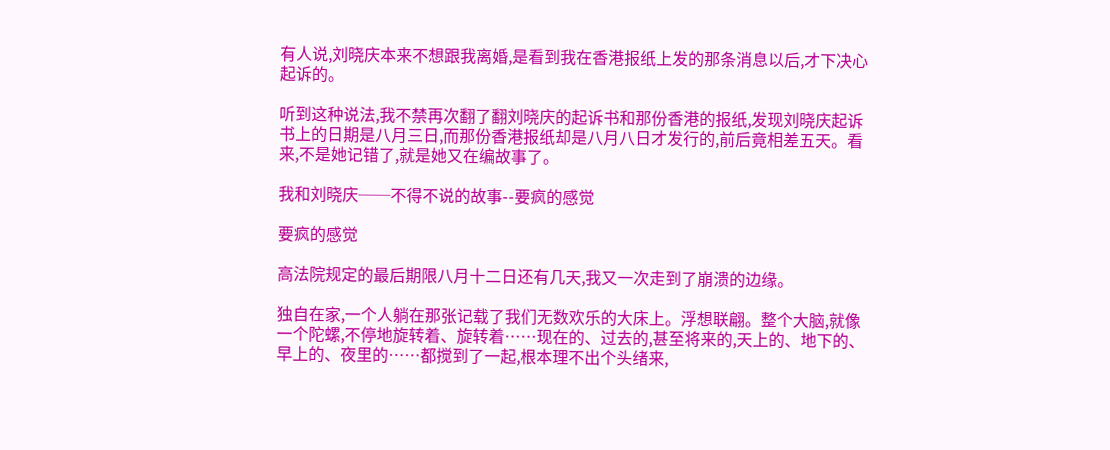有人说,刘晓庆本来不想跟我离婚,是看到我在香港报纸上发的那条消息以后,才下决心起诉的。

听到这种说法,我不禁再次翻了翻刘晓庆的起诉书和那份香港的报纸,发现刘晓庆起诉书上的日期是八月三日,而那份香港报纸却是八月八日才发行的,前后竟相差五天。看来,不是她记错了,就是她又在编故事了。

我和刘晓庆──不得不说的故事--要疯的感觉

要疯的感觉

高法院规定的最后期限八月十二日还有几天,我又一次走到了崩溃的边缘。

独自在家,一个人躺在那张记载了我们无数欢乐的大床上。浮想联翩。整个大脑,就像一个陀螺,不停地旋转着、旋转着……现在的、过去的,甚至将来的,天上的、地下的、早上的、夜里的……都搅到了一起,根本理不出个头绪来,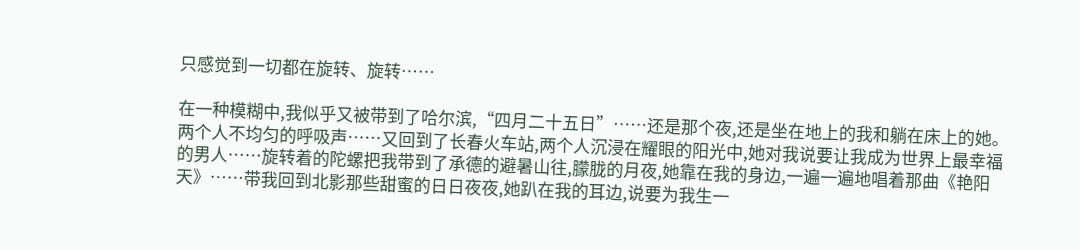只感觉到一切都在旋转、旋转……

在一种模糊中,我似乎又被带到了哈尔滨,“四月二十五日”……还是那个夜,还是坐在地上的我和躺在床上的她。两个人不均匀的呼吸声……又回到了长春火车站,两个人沉浸在耀眼的阳光中,她对我说要让我成为世界上最幸福的男人……旋转着的陀螺把我带到了承德的避暑山往,朦胧的月夜,她靠在我的身边,一遍一遍地唱着那曲《艳阳天》……带我回到北影那些甜蜜的日日夜夜,她趴在我的耳边,说要为我生一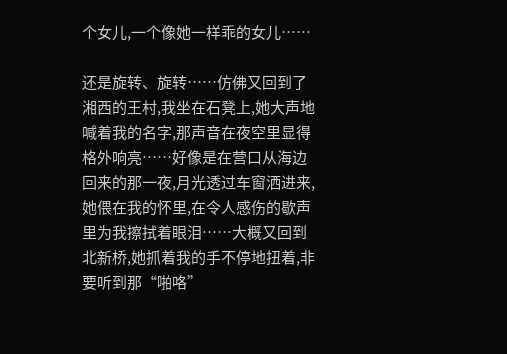个女儿,一个像她一样乖的女儿……

还是旋转、旋转……仿佛又回到了湘西的王村,我坐在石凳上,她大声地喊着我的名字,那声音在夜空里显得格外响亮……好像是在营口从海边回来的那一夜,月光透过车窗洒进来,她偎在我的怀里,在令人感伤的歇声里为我擦拭着眼泪……大概又回到北新桥,她抓着我的手不停地扭着,非要听到那“啪咯”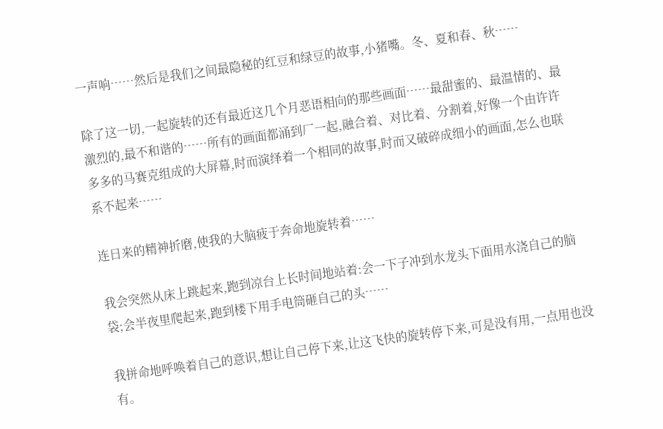一声响……然后是我们之间最隐秘的红豆和绿豆的故事,小猪嘴。冬、夏和春、秋……

除了这一切,一起旋转的还有最近这几个月恶语相向的那些画面……最甜蜜的、最温情的、最激烈的,最不和谐的……所有的画面都涌到厂一起,融合着、对比着、分割着,好像一个由许许多多的马赛克组成的大屏幕,时而演绎着一个相同的故事,时而又破碎成细小的画面,怎么也联系不起来……

连日来的精神折磨,使我的大脑疲于奔命地旋转着……

我会突然从床上跳起来,跑到凉台上长时间地站着:会一下子冲到水龙头下面用水浇自己的脑袋;会半夜里爬起来,跑到楼下用手电筒砸自己的头……

我拼命地呼唤着自己的意识,想让自己停下来,让这飞快的旋转停下来,可是没有用,一点用也没有。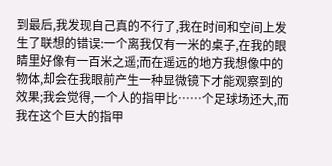到最后,我发现自己真的不行了,我在时间和空间上发生了联想的错误:一个离我仅有一米的桌子,在我的眼睛里好像有一百米之遥;而在遥远的地方我想像中的物体,却会在我眼前产生一种显微镜下才能观察到的效果;我会觉得,一个人的指甲比……个足球场还大,而我在这个巨大的指甲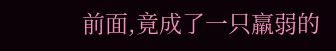前面,竟成了一只羸弱的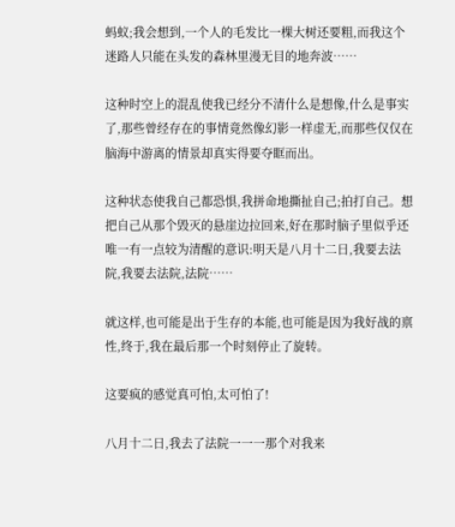蚂蚁;我会想到,一个人的毛发比一棵大树还要粗,而我这个迷路人只能在头发的森林里漫无目的地奔波……

这种时空上的混乱使我已经分不清什么是想像,什么是事实了,那些曾经存在的事情竟然像幻影一样虚无,而那些仅仅在脑海中游离的情景却真实得要夺眶而出。

这种状态使我自己都恐惧,我拼命地撕扯自己;拍打自己。想把自己从那个毁灭的悬崖边拉回来,好在那时脑子里似乎还唯一有一点较为清醒的意识:明天是八月十二日,我要去法院,我要去法院,法院……

就这样,也可能是出于生存的本能,也可能是因为我好战的禀性,终于,我在最后那一个时刻停止了旋转。

这要疯的感觉真可怕,太可怕了!

八月十二日,我去了法院一一一那个对我来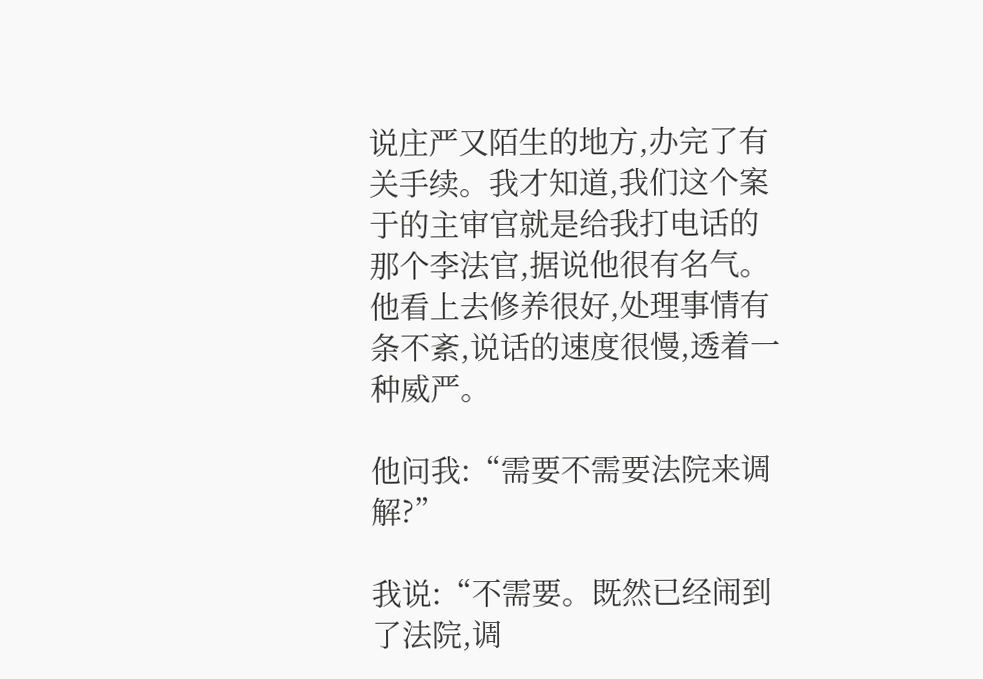说庄严又陌生的地方,办完了有关手续。我才知道,我们这个案于的主审官就是给我打电话的那个李法官,据说他很有名气。他看上去修养很好,处理事情有条不紊,说话的速度很慢,透着一种威严。

他问我:“需要不需要法院来调解?”

我说:“不需要。既然已经闹到了法院,调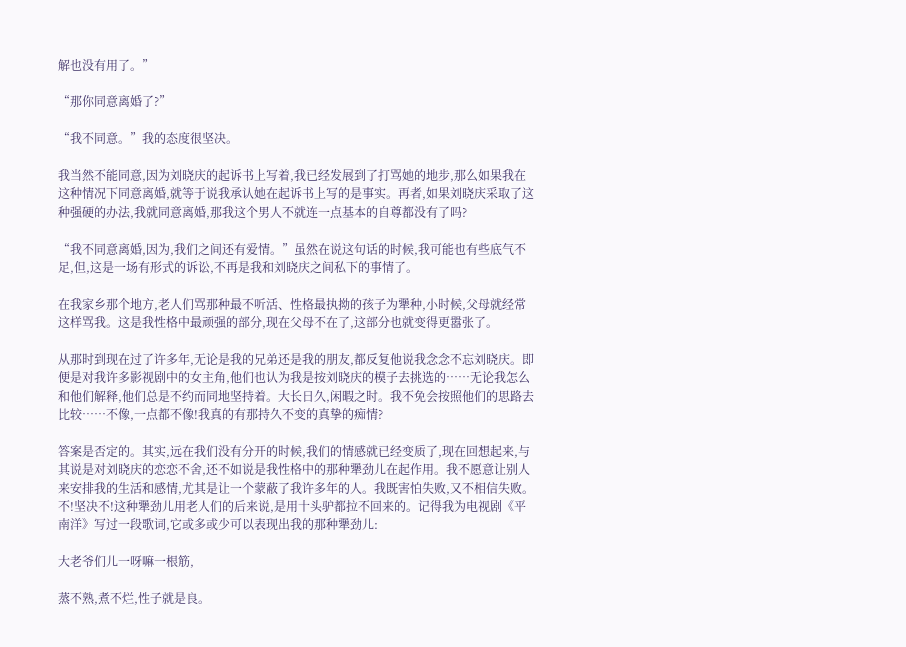解也没有用了。”

“那你同意离婚了?”

“我不同意。”我的态度很坚决。

我当然不能同意,因为刘晓庆的起诉书上写着,我已经发展到了打骂她的地步,那么如果我在这种情况下同意离婚,就等于说我承认她在起诉书上写的是事实。再者,如果刘晓庆采取了这种强硬的办法,我就同意离婚,那我这个男人不就连一点基本的自尊都没有了吗?

“我不同意离婚,因为,我们之间还有爱情。”虽然在说这句话的时候,我可能也有些底气不足,但,这是一场有形式的诉讼,不再是我和刘晓庆之间私下的事情了。

在我家乡那个地方,老人们骂那种最不听活、性格最执拗的孩子为犟种,小时候,父母就经常这样骂我。这是我性格中最顽强的部分,现在父母不在了,这部分也就变得更嚣张了。

从那时到现在过了许多年,无论是我的兄弟还是我的朋友,都反复他说我念念不忘刘晓庆。即便是对我许多影视剧中的女主角,他们也认为我是按刘晓庆的模子去挑选的……无论我怎么和他们解释,他们总是不约而同地坚持着。大长日久,闲暇之时。我不免会按照他们的思路去比较……不像,一点都不像!我真的有那持久不变的真挚的痴情?

答案是否定的。其实,远在我们没有分开的时候,我们的情感就已经变质了,现在回想起来,与其说是对刘晓庆的恋恋不舍,还不如说是我性格中的那种犟劲儿在起作用。我不愿意让别人来安排我的生活和感情,尤其是让一个蒙蔽了我许多年的人。我既害怕失败,又不相信失败。不!坚决不!这种犟劲儿用老人们的后来说,是用十头驴都拉不回来的。记得我为电视剧《平南洋》写过一段歌词,它或多或少可以表现出我的那种犟劲儿:

大老爷们儿一呀嘛一根筋,

蒸不熟,煮不烂,性子就是良。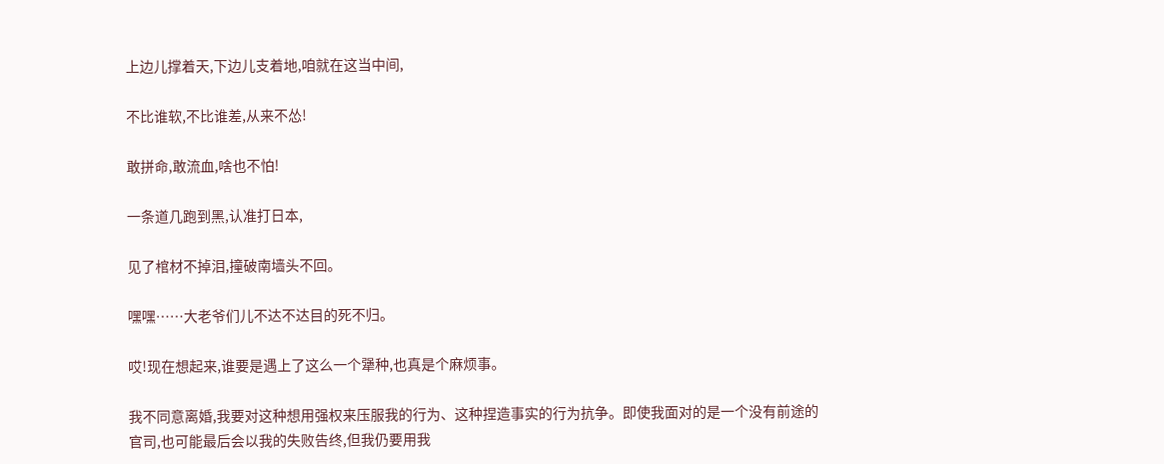上边儿撑着天,下边儿支着地,咱就在这当中间,

不比谁软,不比谁差,从来不怂!

敢拼命,敢流血,啥也不怕!

一条道几跑到黑,认准打日本,

见了棺材不掉泪,撞破南墙头不回。

嘿嘿……大老爷们儿不达不达目的死不归。

哎!现在想起来,谁要是遇上了这么一个犟种,也真是个麻烦事。

我不同意离婚,我要对这种想用强权来压服我的行为、这种捏造事实的行为抗争。即使我面对的是一个没有前途的官司,也可能最后会以我的失败告终,但我仍要用我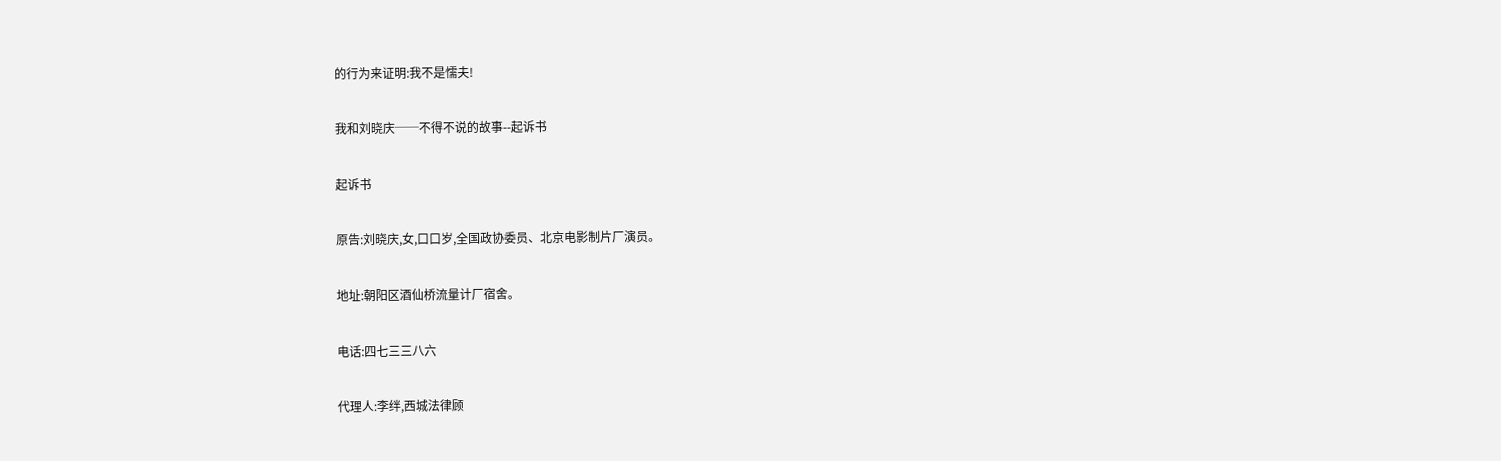的行为来证明:我不是懦夫!

我和刘晓庆──不得不说的故事--起诉书

起诉书

原告:刘晓庆,女,口口岁,全国政协委员、北京电影制片厂演员。

地址:朝阳区酒仙桥流量计厂宿舍。

电话:四七三三八六

代理人:李绊,西城法律顾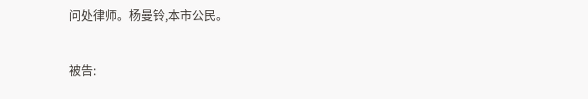问处律师。杨曼铃,本市公民。

被告: